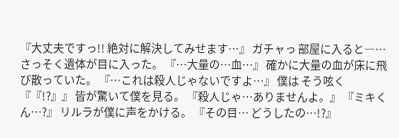『大丈夫ですっ!! 絶対に解決してみせます…』 ガチャっ 部屋に入ると―… さっそく遺体が目に入った。 『…大量の…血…』 確かに大量の血が床に飛び散っていた。 『…これは殺人じゃないですよ…』 僕は そう呟く 『『!?』』 皆が驚いて僕を見る。 『殺人じゃ…ありませんよ。』 『ミキくん…?』 リルラが僕に声をかける。 『その目… どうしたの…!?』